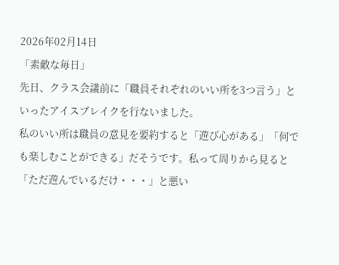2026年02月14日
「素敵な毎日」
先日、クラス会議前に「職員それぞれのいい所を3つ言う」といったアイスブレイクを行ないました。
私のいい所は職員の意見を要約すると「遊び心がある」「何でも楽しむことができる」だそうです。私って周りから見ると「ただ遊んでいるだけ・・・」と悪い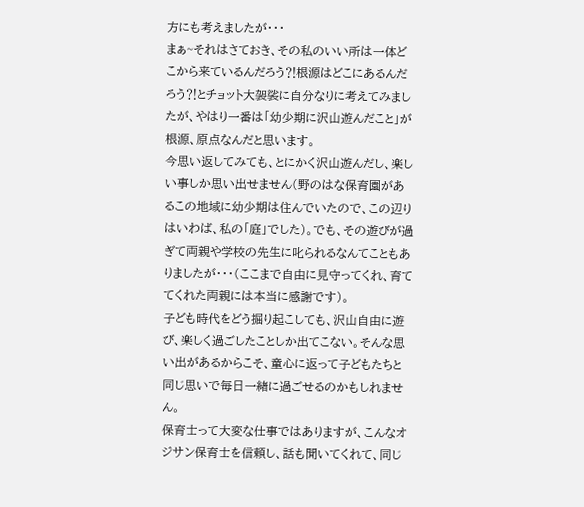方にも考えましたが・・・
まぁ~それはさておき、その私のいい所は一体どこから来ているんだろう⁈根源はどこにあるんだろう⁈とチョット大袈裟に自分なりに考えてみましたが、やはり一番は「幼少期に沢山遊んだこと」が根源、原点なんだと思います。
今思い返してみても、とにかく沢山遊んだし、楽しい事しか思い出せません(野のはな保育園があるこの地域に幼少期は住んでいたので、この辺りはいわば、私の「庭」でした)。でも、その遊びが過ぎて両親や学校の先生に叱られるなんてこともありましたが・・・(ここまで自由に見守ってくれ、育ててくれた両親には本当に感謝です)。
子ども時代をどう掘り起こしても、沢山自由に遊び、楽しく過ごしたことしか出てこない。そんな思い出があるからこそ、童心に返って子どもたちと同じ思いで毎日一緒に過ごせるのかもしれません。
保育士って大変な仕事ではありますが、こんなオジサン保育士を信頼し、話も聞いてくれて、同じ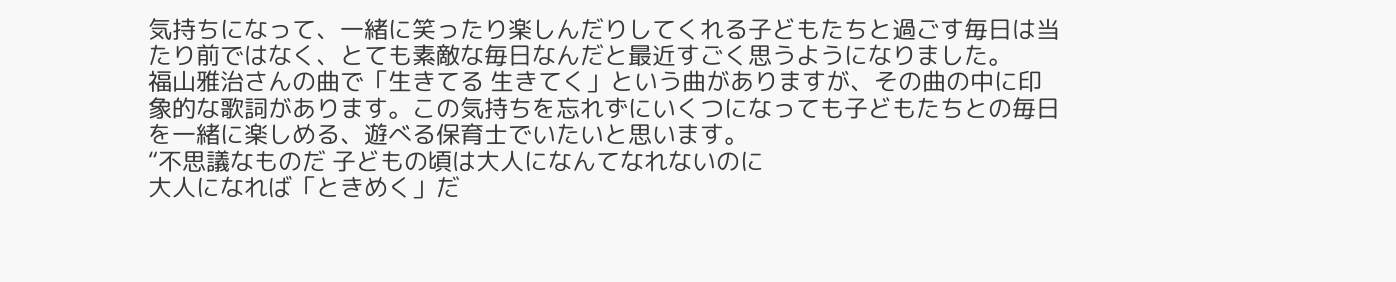気持ちになって、一緒に笑ったり楽しんだりしてくれる子どもたちと過ごす毎日は当たり前ではなく、とても素敵な毎日なんだと最近すごく思うようになりました。
福山雅治さんの曲で「生きてる 生きてく」という曲がありますが、その曲の中に印象的な歌詞があります。この気持ちを忘れずにいくつになっても子どもたちとの毎日を一緒に楽しめる、遊べる保育士でいたいと思います。
“不思議なものだ 子どもの頃は大人になんてなれないのに
大人になれば「ときめく」だ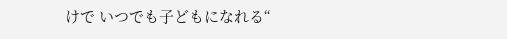けで いつでも子どもになれる“